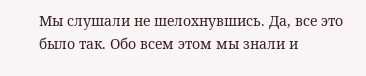Мы слушали не шелохнувшись. Да, все это было так. Обо всем этом мы знали и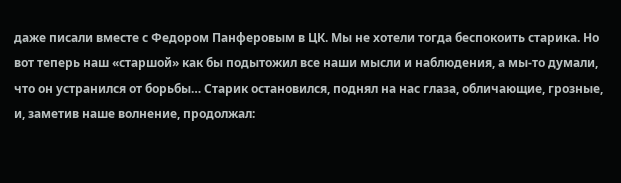даже писали вместе с Федором Панферовым в ЦК. Мы не хотели тогда беспокоить старика. Но вот теперь наш «старшой» как бы подытожил все наши мысли и наблюдения, а мы-то думали, что он устранился от борьбы… Старик остановился, поднял на нас глаза, обличающие, грозные, и, заметив наше волнение, продолжал: